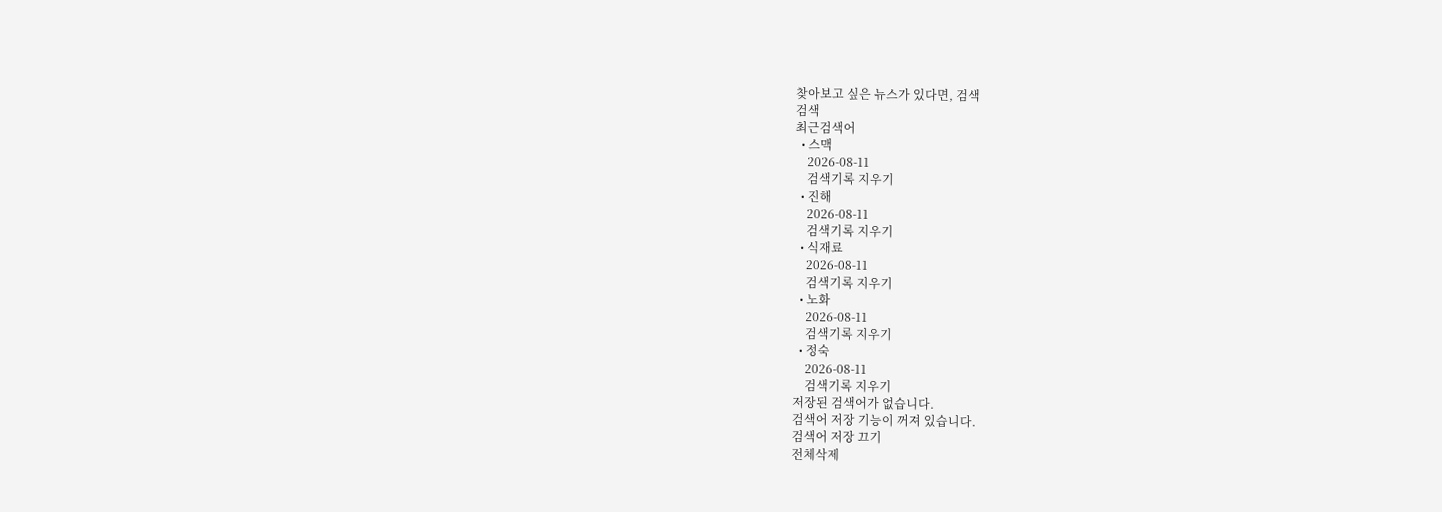찾아보고 싶은 뉴스가 있다면, 검색
검색
최근검색어
  • 스맥
    2026-08-11
    검색기록 지우기
  • 진해
    2026-08-11
    검색기록 지우기
  • 식재료
    2026-08-11
    검색기록 지우기
  • 노화
    2026-08-11
    검색기록 지우기
  • 정숙
    2026-08-11
    검색기록 지우기
저장된 검색어가 없습니다.
검색어 저장 기능이 꺼져 있습니다.
검색어 저장 끄기
전체삭제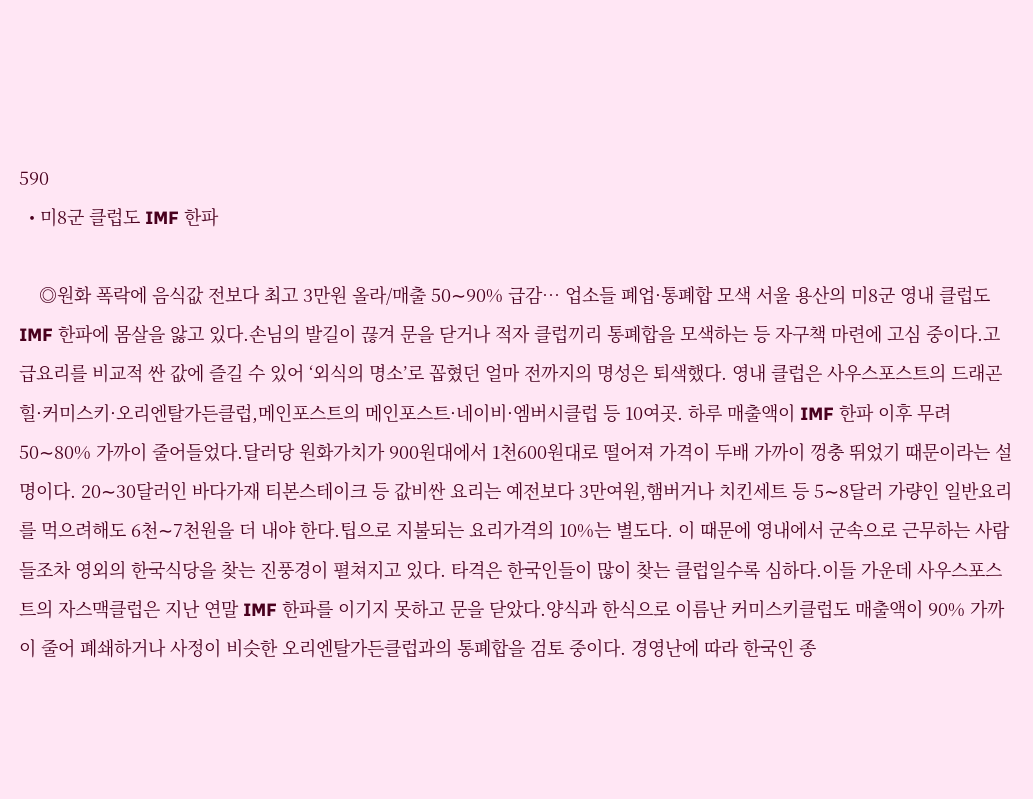590
  • 미8군 클럽도 IMF 한파

    ◎원화 폭락에 음식값 전보다 최고 3만원 올라/매출 50∼90% 급감… 업소들 폐업·통폐합 모색 서울 용산의 미8군 영내 클럽도 IMF 한파에 몸살을 앓고 있다.손님의 발길이 끊겨 문을 닫거나 적자 클럽끼리 통폐합을 모색하는 등 자구책 마련에 고심 중이다.고급요리를 비교적 싼 값에 즐길 수 있어 ‘외식의 명소’로 꼽혔던 얼마 전까지의 명성은 퇴색했다. 영내 클럽은 사우스포스트의 드래곤힐·커미스키·오리엔탈가든클럽,메인포스트의 메인포스트·네이비·엠버시클럽 등 10여곳. 하루 매출액이 IMF 한파 이후 무려 50∼80% 가까이 줄어들었다.달러당 원화가치가 900원대에서 1천600원대로 떨어져 가격이 두배 가까이 껑충 뛰었기 때문이라는 설명이다. 20∼30달러인 바다가재 티본스테이크 등 값비싼 요리는 예전보다 3만여원,햄버거나 치킨세트 등 5∼8달러 가량인 일반요리를 먹으려해도 6천∼7천원을 더 내야 한다.팁으로 지불되는 요리가격의 10%는 별도다. 이 때문에 영내에서 군속으로 근무하는 사람들조차 영외의 한국식당을 찾는 진풍경이 펼쳐지고 있다. 타격은 한국인들이 많이 찾는 클럽일수록 심하다.이들 가운데 사우스포스트의 자스맥클럽은 지난 연말 IMF 한파를 이기지 못하고 문을 닫았다.양식과 한식으로 이름난 커미스키클럽도 매출액이 90% 가까이 줄어 폐쇄하거나 사정이 비슷한 오리엔탈가든클럽과의 통폐합을 검토 중이다. 경영난에 따라 한국인 종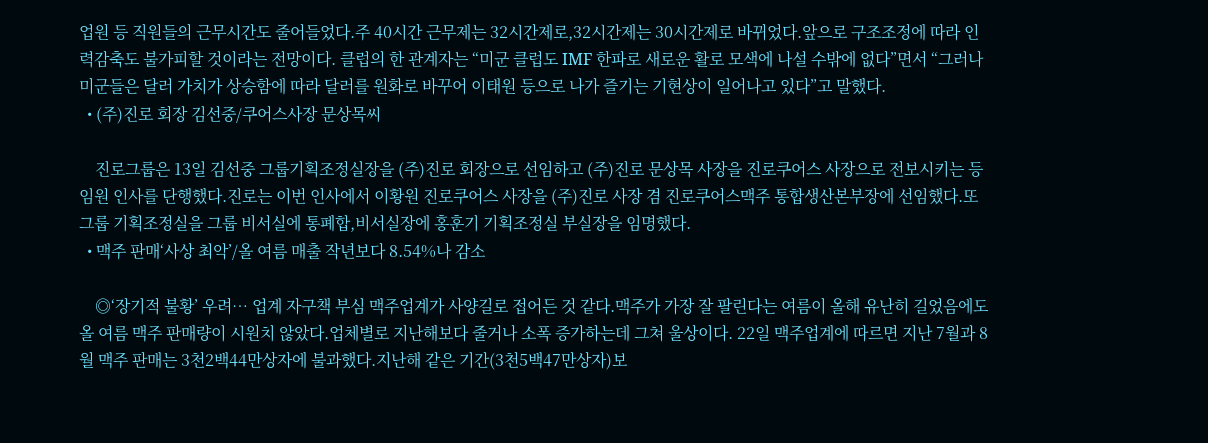업원 등 직원들의 근무시간도 줄어들었다.주 40시간 근무제는 32시간제로,32시간제는 30시간제로 바뀌었다.앞으로 구조조정에 따라 인력감축도 불가피할 것이라는 전망이다. 클럽의 한 관계자는 “미군 클럽도 IMF 한파로 새로운 활로 모색에 나설 수밖에 없다”면서 “그러나 미군들은 달러 가치가 상승함에 따라 달러를 원화로 바꾸어 이태원 등으로 나가 즐기는 기현상이 일어나고 있다”고 말했다.
  • (주)진로 회장 김선중/쿠어스사장 문상목씨

    진로그룹은 13일 김선중 그룹기획조정실장을 (주)진로 회장으로 선임하고 (주)진로 문상목 사장을 진로쿠어스 사장으로 전보시키는 등 임원 인사를 단행했다.진로는 이번 인사에서 이황원 진로쿠어스 사장을 (주)진로 사장 겸 진로쿠어스맥주 통합생산본부장에 선임했다.또 그룹 기획조정실을 그룹 비서실에 통폐합,비서실장에 홍훈기 기획조정실 부실장을 임명했다.
  • 맥주 판매‘사상 최악’/올 여름 매출 작년보다 8.54%나 감소

    ◎‘장기적 불황’ 우려… 업계 자구책 부심 맥주업계가 사양길로 접어든 것 같다.맥주가 가장 잘 팔린다는 여름이 올해 유난히 길었음에도 올 여름 맥주 판매량이 시원치 않았다.업체별로 지난해보다 줄거나 소폭 증가하는데 그쳐 울상이다. 22일 맥주업계에 따르면 지난 7월과 8월 맥주 판매는 3천2백44만상자에 불과했다.지난해 같은 기간(3천5백47만상자)보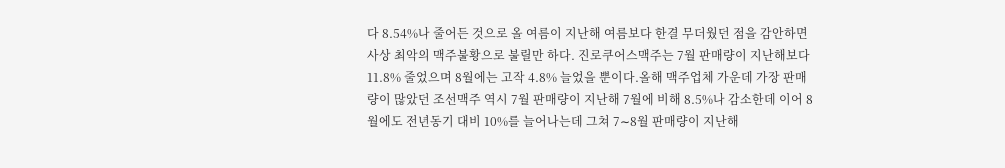다 8.54%나 줄어든 것으로 올 여름이 지난해 여름보다 한결 무더웠던 점을 감안하면 사상 최악의 맥주불황으로 불릴만 하다. 진로쿠어스맥주는 7월 판매량이 지난해보다 11.8% 줄었으며 8월에는 고작 4.8% 늘었을 뿐이다.올해 맥주업체 가운데 가장 판매량이 많았던 조선맥주 역시 7월 판매량이 지난해 7월에 비해 8.5%나 감소한데 이어 8월에도 전년동기 대비 10%를 늘어나는데 그쳐 7∼8월 판매량이 지난해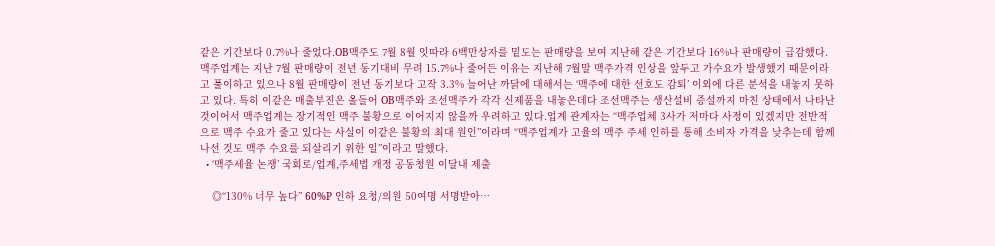같은 기간보다 0.7%나 줄었다.OB맥주도 7월 8월 잇따라 6백만상자를 밑도는 판매량을 보여 지난해 같은 기간보다 16%나 판매량이 급감했다. 맥주업계는 지난 7월 판매량이 전년 동기대비 무려 15.7%나 줄어든 이유는 지난해 7월말 맥주가격 인상을 앞두고 가수요가 발생했기 때문이라고 풀이하고 있으나 8월 판매량이 전년 동기보다 고작 3.3% 늘어난 까닭에 대해서는 ‘맥주에 대한 선호도 감퇴’ 이외에 다른 분석을 내놓지 못하고 있다. 특히 이같은 매출부진은 올들어 OB맥주와 조선맥주가 각각 신제품을 내놓은데다 조선맥주는 생산설비 증설까지 마친 상태에서 나타난 것이어서 맥주업계는 장기적인 맥주 불황으로 이어지지 않을까 우려하고 있다.업계 관계자는 “맥주업체 3사가 저마다 사정이 있겠지만 전반적으로 맥주 수요가 줄고 있다는 사실이 이같은 불황의 최대 원인”이라며 “맥주업계가 고율의 맥주 주세 인하를 통해 소비자 가격을 낮추는데 함께 나선 것도 맥주 수요를 되살리기 위한 일”이라고 말했다.
  • ‘맥주세율 논쟁’ 국회로/업계,주세법 개정 공동청원 이달내 제출

    ◎“130% 너무 높다” 60%P 인하 요청/의원 50여명 서명받아…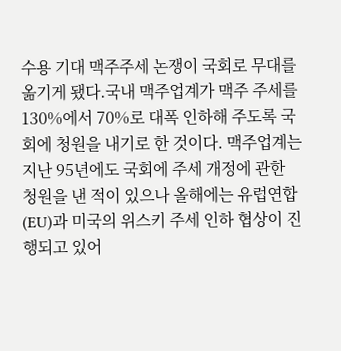수용 기대 맥주주세 논쟁이 국회로 무대를 옮기게 됐다.국내 맥주업계가 맥주 주세를 130%에서 70%로 대폭 인하해 주도록 국회에 청원을 내기로 한 것이다. 맥주업계는 지난 95년에도 국회에 주세 개정에 관한 청원을 낸 적이 있으나 올해에는 유럽연합(EU)과 미국의 위스키 주세 인하 협상이 진행되고 있어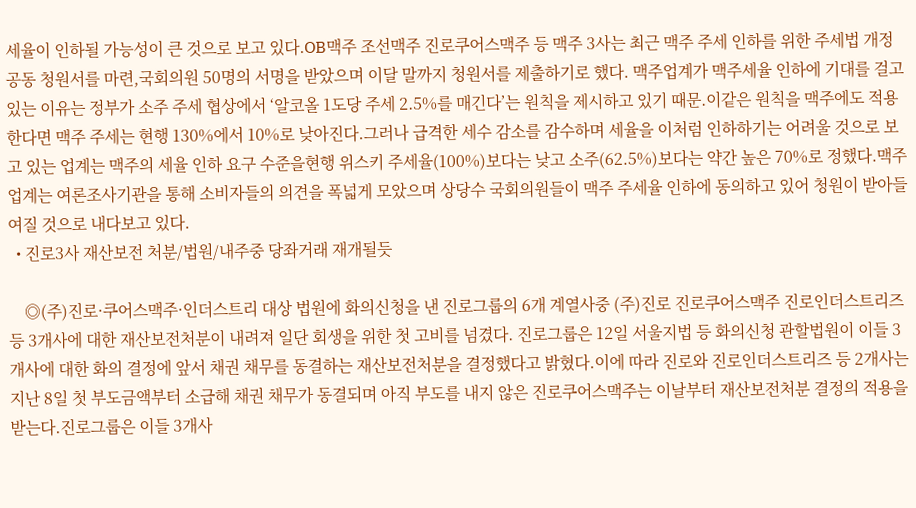세율이 인하될 가능성이 큰 것으로 보고 있다.OB맥주 조선맥주 진로쿠어스맥주 등 맥주 3사는 최근 맥주 주세 인하를 위한 주세법 개정 공동 청원서를 마련,국회의원 50명의 서명을 받았으며 이달 말까지 청원서를 제출하기로 했다. 맥주업계가 맥주세율 인하에 기대를 걸고 있는 이유는 정부가 소주 주세 협상에서 ‘알코올 1도당 주세 2.5%를 매긴다’는 원칙을 제시하고 있기 때문.이같은 원칙을 맥주에도 적용한다면 맥주 주세는 현행 130%에서 10%로 낮아진다.그러나 급격한 세수 감소를 감수하며 세율을 이처럼 인하하기는 어려울 것으로 보고 있는 업계는 맥주의 세율 인하 요구 수준을현행 위스키 주세율(100%)보다는 낮고 소주(62.5%)보다는 약간 높은 70%로 정했다.맥주업계는 여론조사기관을 통해 소비자들의 의견을 폭넓게 모았으며 상당수 국회의원들이 맥주 주세율 인하에 동의하고 있어 청원이 받아들여질 것으로 내다보고 있다.
  • 진로3사 재산보전 처분/법원/내주중 당좌거래 재개될듯

    ◎(주)진로·쿠어스맥주·인더스트리 대상 법원에 화의신청을 낸 진로그룹의 6개 계열사중 (주)진로 진로쿠어스맥주 진로인더스트리즈 등 3개사에 대한 재산보전처분이 내려져 일단 회생을 위한 첫 고비를 넘겼다. 진로그룹은 12일 서울지법 등 화의신청 관할법원이 이들 3개사에 대한 화의 결정에 앞서 채권 채무를 동결하는 재산보전처분을 결정했다고 밝혔다.이에 따라 진로와 진로인더스트리즈 등 2개사는 지난 8일 첫 부도금액부터 소급해 채권 채무가 동결되며 아직 부도를 내지 않은 진로쿠어스맥주는 이날부터 재산보전처분 결정의 적용을 받는다.진로그룹은 이들 3개사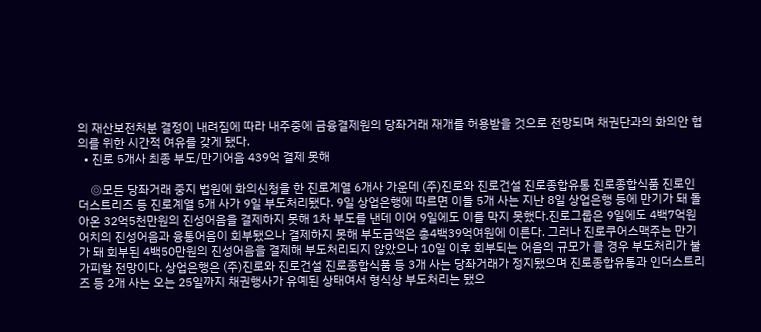의 재산보전처분 결정이 내려짐에 따라 내주중에 금융결제원의 당좌거래 재개를 허용받을 것으로 전망되며 채권단과의 화의안 협의를 위한 시간적 여유를 갖게 됐다.
  • 진로 5개사 최종 부도/만기어음 439억 결제 못해

    ◎모든 당좌거래 중지 법원에 화의신청을 한 진로계열 6개사 가운데 (주)진로와 진로건설 진로종합유통 진로종합식품 진로인더스트리즈 등 진로계열 5개 사가 9일 부도처리됐다. 9일 상업은행에 따르면 이들 5개 사는 지난 8일 상업은행 등에 만기가 돼 돌아온 32억5천만원의 진성어음을 결제하지 못해 1차 부도를 낸데 이어 9일에도 이를 막지 못했다.진로그룹은 9일에도 4백7억원어치의 진성어음과 융통어음이 회부됐으나 결제하지 못해 부도금액은 총4백39억여원에 이른다. 그러나 진로쿠어스맥주는 만기가 돼 회부된 4백50만원의 진성어음을 결제해 부도처리되지 않았으나 10일 이후 회부되는 어음의 규모가 클 경우 부도처리가 불가피할 전망이다. 상업은행은 (주)진로와 진로건설 진로종합식품 등 3개 사는 당좌거래가 정지됐으며 진로종합유통과 인더스트리즈 등 2개 사는 오는 25일까지 채권행사가 유예된 상태여서 형식상 부도처리는 됐으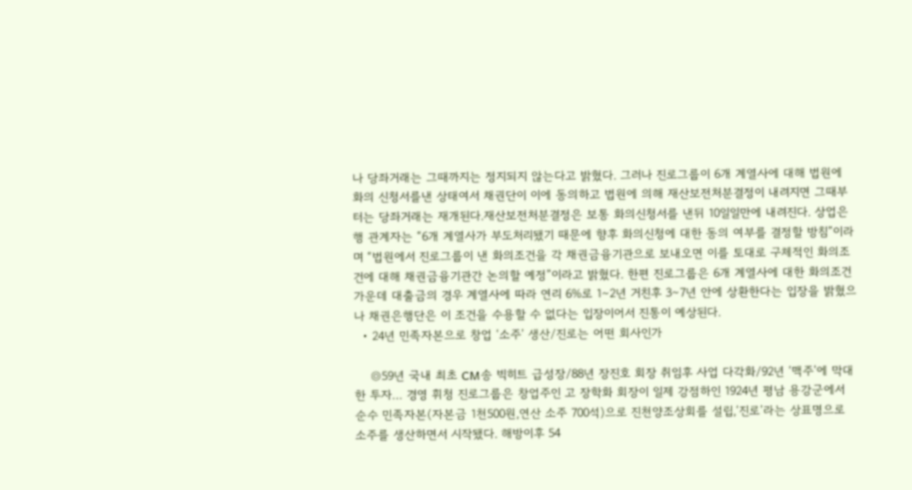나 당좌거래는 그때까지는 정지되지 않는다고 밝혔다. 그러나 진로그룹이 6개 계열사에 대해 법원에 화의 신청서를낸 상태여서 채권단이 이에 동의하고 법원에 의해 재산보전처분결정이 내려지면 그때부터는 당좌거래는 재개된다.재산보전처분결정은 보통 화의신청서를 낸뒤 10일일만에 내려진다. 상업은행 관계자는 “6개 계열사가 부도처리됐기 때문에 향후 화의신청에 대한 동의 여부를 결정할 방침”이라며 “법원에서 진로그룹이 낸 화의조건을 각 채권금융기관으로 보내오면 이를 토대로 구체적인 화의조건에 대해 채권금융기관간 논의할 예정”이라고 밝혔다. 한편 진로그룹은 6개 계열사에 대한 화의조건 가운데 대출금의 경우 계열사에 따라 연리 6%로 1∼2년 거친후 3∼7년 안에 상환한다는 입장을 밝혔으나 채권은행단은 이 조건을 수용할 수 없다는 입장이어서 진통이 예상된다.
  • 24년 민족자본으로 창업 ‘소주’ 생산/진로는 어떤 회사인가

    ◎59년 국내 최초 CM송 빅히트 급성장/88년 장진호 회장 취임후 사업 다각화/92년 ‘맥주’에 막대한 투자… 경영 휘청 진로그룹은 창업주인 고 장학화 회장이 일제 강점하인 1924년 평남 용강군에서 순수 민족자본(자본금 1천500원,연산 소주 700석)으로 진천양조상회를 설립,‘진로’라는 상표명으로 소주를 생산하면서 시작됐다. 해방이후 54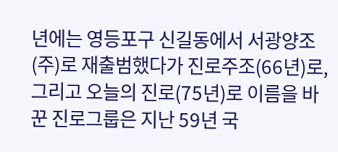년에는 영등포구 신길동에서 서광양조(주)로 재출범했다가 진로주조(66년)로,그리고 오늘의 진로(75년)로 이름을 바꾼 진로그룹은 지난 59년 국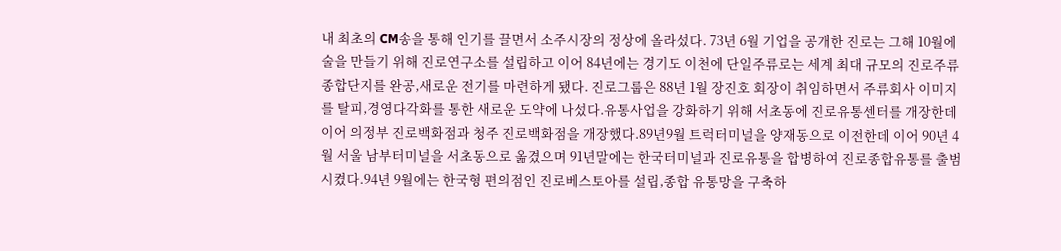내 최초의 CM송을 통해 인기를 끌면서 소주시장의 정상에 올라섰다. 73년 6월 기업을 공개한 진로는 그해 10월에 술을 만들기 위해 진로연구소를 설립하고 이어 84년에는 경기도 이천에 단일주류로는 세계 최대 규모의 진로주류종합단지를 완공,새로운 전기를 마련하게 됐다. 진로그룹은 88년 1월 장진호 회장이 취임하면서 주류회사 이미지를 탈피,경영다각화를 통한 새로운 도약에 나섰다.유통사업을 강화하기 위해 서초동에 진로유통센터를 개장한데 이어 의정부 진로백화점과 청주 진로백화점을 개장했다.89년9월 트럭터미널을 양재동으로 이전한데 이어 90년 4월 서울 남부터미널을 서초동으로 옮겼으며 91년말에는 한국터미널과 진로유통을 합병하여 진로종합유통를 출범시켰다.94년 9월에는 한국형 편의점인 진로베스토아를 설립,종합 유통망을 구축하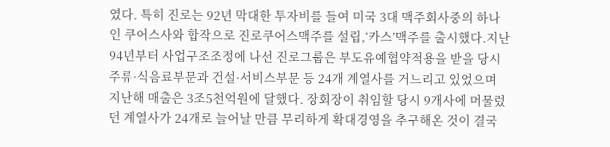였다. 특히 진로는 92년 막대한 투자비를 들여 미국 3대 맥주회사중의 하나인 쿠어스사와 합작으로 진로쿠어스맥주를 설립,‘카스’맥주를 출시했다.지난 94년부터 사업구조조정에 나선 진로그룹은 부도유예협약적용을 받을 당시 주류·식음료부문과 건설·서비스부문 등 24개 계열사를 거느리고 있었으며 지난해 매출은 3조5천억원에 달했다. 장회장이 취임할 당시 9개사에 머물렀던 계열사가 24개로 늘어날 만큼 무리하게 확대경영을 추구해온 것이 결국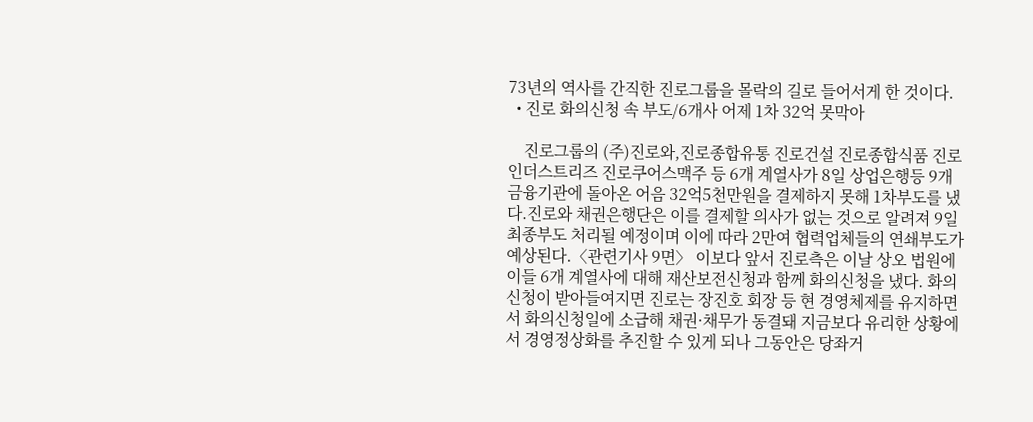73년의 역사를 간직한 진로그룹을 몰락의 길로 들어서게 한 것이다.
  • 진로 화의신청 속 부도/6개사 어제 1차 32억 못막아

    진로그룹의 (주)진로와,진로종합유통 진로건설 진로종합식품 진로인더스트리즈 진로쿠어스맥주 등 6개 계열사가 8일 상업은행등 9개 금융기관에 돌아온 어음 32억5천만원을 결제하지 못해 1차부도를 냈다.진로와 채권은행단은 이를 결제할 의사가 없는 것으로 알려져 9일 최종부도 처리될 예정이며 이에 따라 2만여 협력업체들의 연쇄부도가 예상된다.〈관련기사 9면〉 이보다 앞서 진로측은 이날 상오 법원에 이들 6개 계열사에 대해 재산보전신청과 함께 화의신청을 냈다. 화의신청이 받아들여지면 진로는 장진호 회장 등 현 경영체제를 유지하면서 화의신청일에 소급해 채권·채무가 동결돼 지금보다 유리한 상황에서 경영정상화를 추진할 수 있게 되나 그동안은 당좌거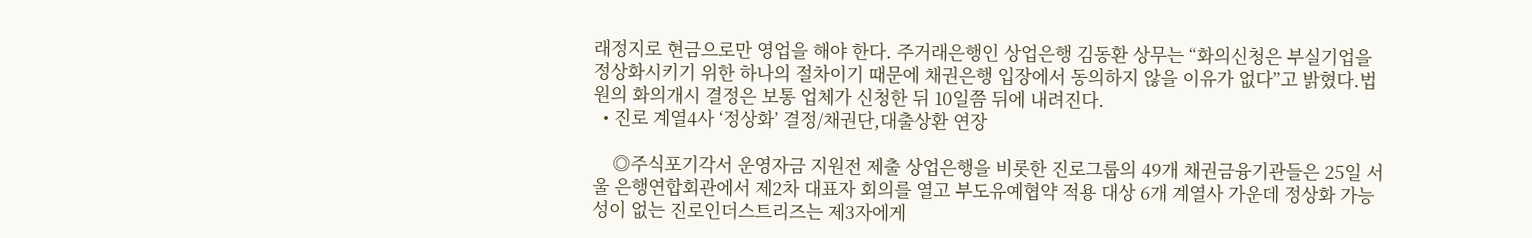래정지로 현금으로만 영업을 해야 한다. 주거래은행인 상업은행 김동환 상무는 “화의신청은 부실기업을 정상화시키기 위한 하나의 절차이기 때문에 채권은행 입장에서 동의하지 않을 이유가 없다”고 밝혔다.법원의 화의개시 결정은 보통 업체가 신청한 뒤 10일쯤 뒤에 내려진다.
  • 진로 계열4사 ‘정상화’ 결정/채권단,대출상환 연장

    ◎주식포기각서 운영자금 지원전 제출 상업은행을 비롯한 진로그룹의 49개 채권금융기관들은 25일 서울 은행연합회관에서 제2차 대표자 회의를 열고 부도유예협약 적용 대상 6개 계열사 가운데 정상화 가능성이 없는 진로인더스트리즈는 제3자에게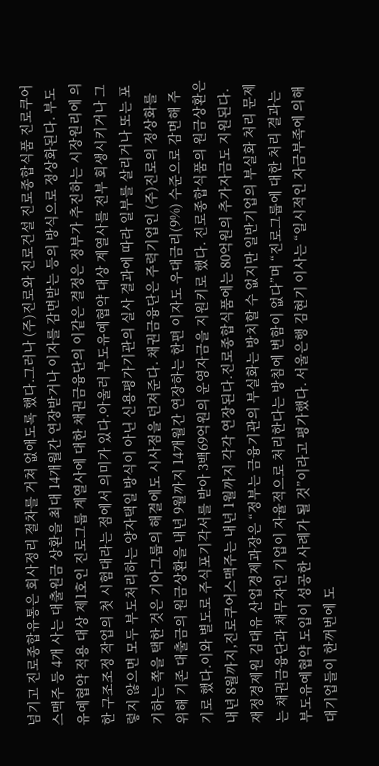넘기고 진로종합유통은 회사정리 절차를 거쳐 없애도록 했다.그러나 (주)진로와 진로건설 진로종합식품 진로쿠어스맥주 등 4개 사는 대출원금 상환을 최대 14개월간 연장받거나 이자를 감면받는 등의 방식으로 정상화된다. 부도유예협약 적용 대상 제1호인 진로그룹 계열사에 대한 채권금융단의 이같은 결정은 정부가 추진하는 시장원리에 의한 구조조정 작업의 첫 시험대라는 점에서 의미가 있다.아울러 부도유예협약 대상 계열사를 전부 회생시키거나 그렇지 않으면 모두 부도처리하는 양자택일 방식이 아닌 신용평가기관의 실사 결과에 따라 일부를 살리거나 또는 포기하는 쪽을 택한 것은 기아그룹의 해결에도 시사점을 던져준다. 채권금융단은 주력기업인 (주)진로의 정상화를 위해 기존 대출금의 원금상환을 내년 9월까지 14개월간 연장하는 한편 이자도 우대금리(9%) 수준으로 감면해 주기로 했다.이와 별도로 주식포기각서를 받아 3백69억원의 운영자금을 지원키로 했다. 진로종합식품의 원금상환은 내년 8월까지,진로쿠어스맥주는 내년 1월까지 각각 연장된다.진로종합식품에는 80억원의 추가자금도 지원된다. 재정경제원 김대유 산업경제과장은 “정부는 금융기관의 부실화는 방치할 수 없지만 일반기업의 부실화 처리 문제는 채권금융단과 채무자인 기업이 자율적으로 처리한다는 방침에 변함이 없다”며 “진로그룹에 대한 처리 결과는 부도유예협약 도입이 성공한 사례가 될 것”이라고 평가했다. 서울은행 김현기 이사는 “일시적인 자금부족에 의해 대기업들이 한꺼번에 도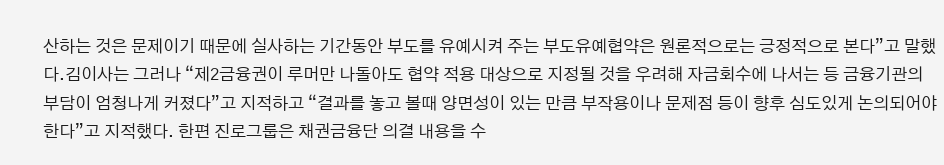산하는 것은 문제이기 때문에 실사하는 기간동안 부도를 유예시켜 주는 부도유예협약은 원론적으로는 긍정적으로 본다”고 말했다.김이사는 그러나 “제2금융권이 루머만 나돌아도 협약 적용 대상으로 지정될 것을 우려해 자금회수에 나서는 등 금융기관의 부담이 엄청나게 커졌다”고 지적하고 “결과를 놓고 볼때 양면성이 있는 만큼 부작용이나 문제점 등이 향후 심도있게 논의되어야 한다”고 지적했다. 한편 진로그룹은 채권금융단 의결 내용을 수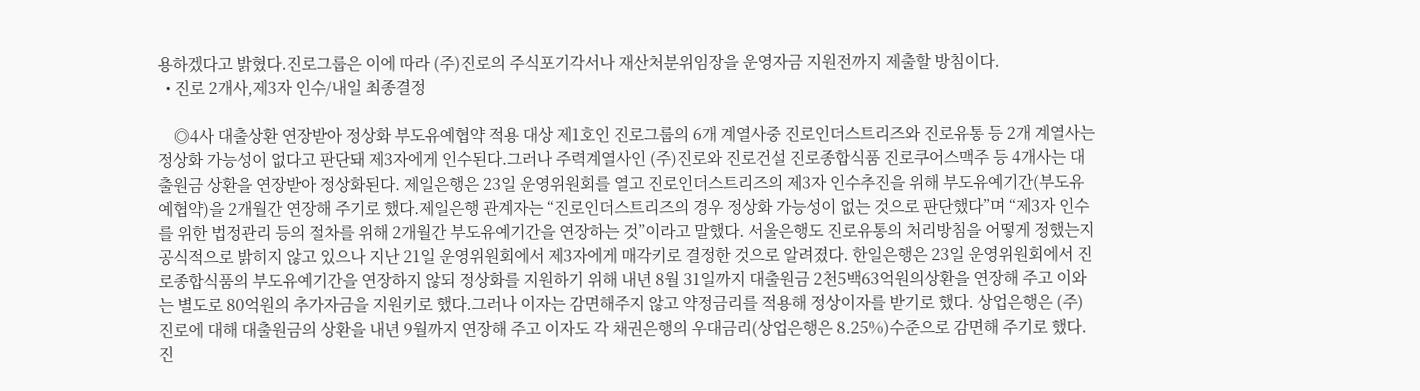용하겠다고 밝혔다.진로그룹은 이에 따라 (주)진로의 주식포기각서나 재산처분위임장을 운영자금 지원전까지 제출할 방침이다.
  • 진로 2개사,제3자 인수/내일 최종결정

    ◎4사 대출상환 연장받아 정상화 부도유예협약 적용 대상 제1호인 진로그룹의 6개 계열사중 진로인더스트리즈와 진로유통 등 2개 계열사는 정상화 가능성이 없다고 판단돼 제3자에게 인수된다.그러나 주력계열사인 (주)진로와 진로건설 진로종합식품 진로쿠어스맥주 등 4개사는 대출원금 상환을 연장받아 정상화된다. 제일은행은 23일 운영위원회를 열고 진로인더스트리즈의 제3자 인수추진을 위해 부도유예기간(부도유예협약)을 2개월간 연장해 주기로 했다.제일은행 관계자는 “진로인더스트리즈의 경우 정상화 가능성이 없는 것으로 판단했다”며 “제3자 인수를 위한 법정관리 등의 절차를 위해 2개월간 부도유예기간을 연장하는 것”이라고 말했다. 서울은행도 진로유통의 처리방침을 어떻게 정했는지 공식적으로 밝히지 않고 있으나 지난 21일 운영위원회에서 제3자에게 매각키로 결정한 것으로 알려졌다. 한일은행은 23일 운영위원회에서 진로종합식품의 부도유예기간을 연장하지 않되 정상화를 지원하기 위해 내년 8월 31일까지 대출원금 2천5백63억원의상환을 연장해 주고 이와는 별도로 80억원의 추가자금을 지원키로 했다.그러나 이자는 감면해주지 않고 약정금리를 적용해 정상이자를 받기로 했다. 상업은행은 (주)진로에 대해 대출원금의 상환을 내년 9월까지 연장해 주고 이자도 각 채권은행의 우대금리(상업은행은 8.25%)수준으로 감면해 주기로 했다.진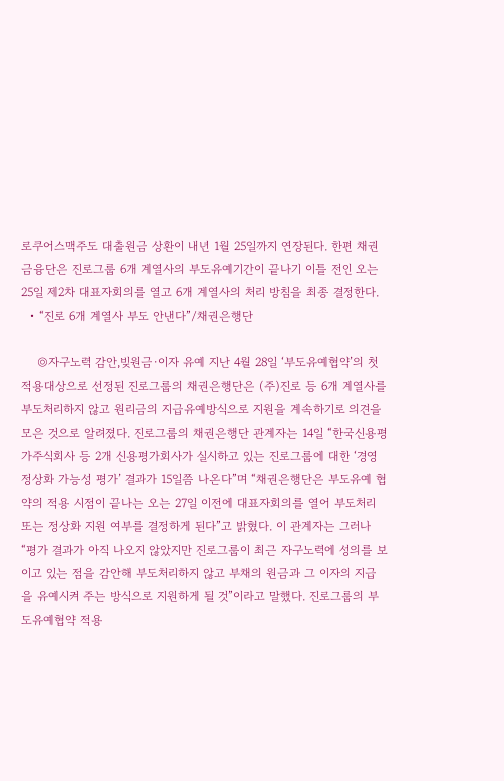로쿠어스맥주도 대출원금 상환이 내년 1월 25일까지 연장된다. 한편 채권금융단은 진로그룹 6개 계열사의 부도유예기간이 끝나기 이틀 전인 오는 25일 제2차 대표자회의를 열고 6개 계열사의 처리 방침을 최종 결정한다.
  • “진로 6개 계열사 부도 안낸다”/채권은행단

    ◎자구노력 감안,빚원금·이자 유예 지난 4월 28일 ‘부도유예협약’의 첫 적용대상으로 선정된 진로그룹의 채권은행단은 (주)진로 등 6개 계열사를 부도처리하지 않고 원리금의 지급유예방식으로 지원을 계속하기로 의견을 모은 것으로 알려졌다. 진로그룹의 채권은행단 관계자는 14일 “한국신용평가주식회사 등 2개 신용평가회사가 실시하고 있는 진로그룹에 대한 ‘경영 정상화 가능성 평가’ 결과가 15일쯤 나온다”며 “채권은행단은 부도유예 협약의 적용 시점이 끝나는 오는 27일 이전에 대표자회의를 열어 부도처리 또는 정상화 지원 여부를 결정하게 된다”고 밝혔다. 이 관계자는 그러나 “평가 결과가 아직 나오지 않았지만 진로그룹이 최근 자구노력에 성의를 보이고 있는 점을 감안해 부도처리하지 않고 부채의 원금과 그 이자의 지급을 유예시켜 주는 방식으로 지원하게 될 것”이라고 말했다. 진로그룹의 부도유예협약 적용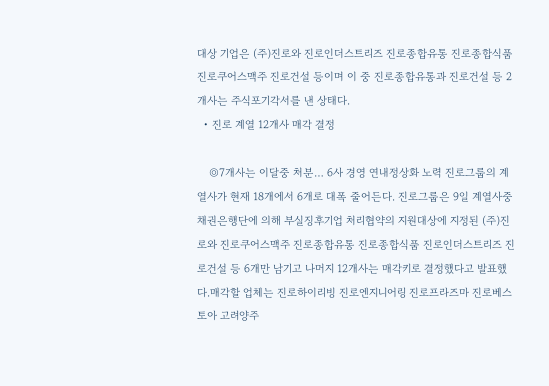대상 기업은 (주)진로와 진로인더스트리즈 진로종합유통 진로종합식품 진로쿠어스맥주 진로건설 등이며 이 중 진로종합유통과 진로건설 등 2개사는 주식포기각서를 낸 상태다.
  • 진로 계열 12개사 매각 결정

    ◎7개사는 이달중 처분… 6사 경영 연내정상화 노력 진로그룹의 계열사가 현재 18개에서 6개로 대폭 줄어든다. 진로그룹은 9일 계열사중 채권은행단에 의해 부실징후기업 처리협약의 지원대상에 지정된 (주)진로와 진로쿠어스맥주 진로종합유통 진로종합식품 진로인더스트리즈 진로건설 등 6개만 남기고 나머지 12개사는 매각키로 결정했다고 발표했다.매각할 업체는 진로하이리빙 진로엔지니어링 진로프라즈마 진로베스토아 고려양주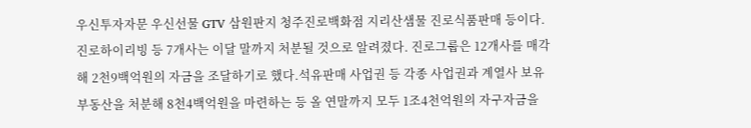우신투자자문 우신선물 GTV 삼원판지 청주진로백화점 지리산샘물 진로식품판매 등이다.진로하이리빙 등 7개사는 이달 말까지 처분될 것으로 알려졌다. 진로그룹은 12개사를 매각해 2천9백억원의 자금을 조달하기로 했다.석유판매 사업권 등 각종 사업권과 계열사 보유 부동산을 처분해 8천4백억원을 마련하는 등 올 연말까지 모두 1조4천억원의 자구자금을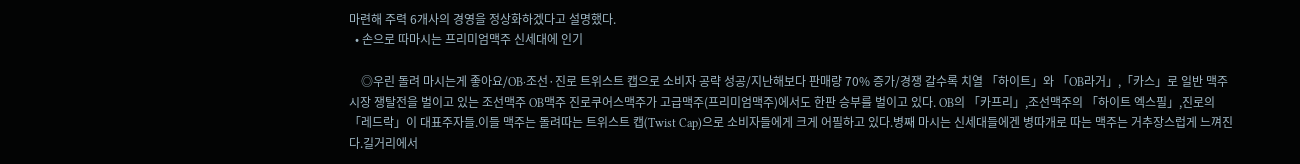마련해 주력 6개사의 경영을 정상화하겠다고 설명했다.
  • 손으로 따마시는 프리미엄맥주 신세대에 인기

    ◎우린 돌려 마시는게 좋아요/OB·조선·진로 트위스트 캡으로 소비자 공략 성공/지난해보다 판매량 70% 증가/경쟁 갈수록 치열 「하이트」와 「OB라거」,「카스」로 일반 맥주시장 쟁탈전을 벌이고 있는 조선맥주 OB맥주 진로쿠어스맥주가 고급맥주(프리미엄맥주)에서도 한판 승부를 벌이고 있다. OB의 「카프리」,조선맥주의 「하이트 엑스필」,진로의 「레드락」이 대표주자들.이들 맥주는 돌려따는 트위스트 캡(Twist Cap)으로 소비자들에게 크게 어필하고 있다.병째 마시는 신세대들에겐 병따개로 따는 맥주는 거추장스럽게 느껴진다.길거리에서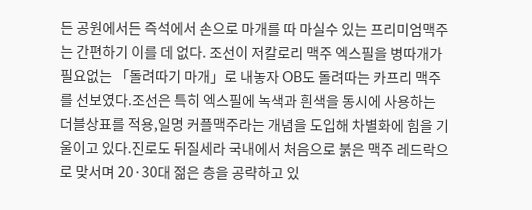든 공원에서든 즉석에서 손으로 마개를 따 마실수 있는 프리미엄맥주는 간편하기 이를 데 없다. 조선이 저칼로리 맥주 엑스필을 병따개가 필요없는 「돌려따기 마개」로 내놓자 OB도 돌려따는 카프리 맥주를 선보였다.조선은 특히 엑스필에 녹색과 흰색을 동시에 사용하는 더블상표를 적용,일명 커플맥주라는 개념을 도입해 차별화에 힘을 기울이고 있다.진로도 뒤질세라 국내에서 처음으로 붉은 맥주 레드락으로 맞서며 20·30대 젊은 층을 공략하고 있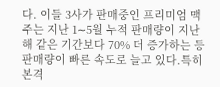다. 이들 3사가 판매중인 프리미엄 맥주는 지난 1∼5월 누적 판매량이 지난해 같은 기간보다 70% 더 증가하는 등 판매량이 빠른 속도로 늘고 있다.특히 본격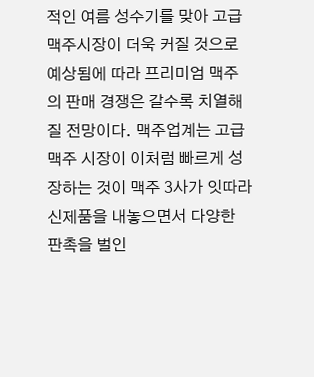적인 여름 성수기를 맞아 고급 맥주시장이 더욱 커질 것으로 예상됨에 따라 프리미엄 맥주의 판매 경쟁은 갈수록 치열해질 전망이다. 맥주업계는 고급맥주 시장이 이처럼 빠르게 성장하는 것이 맥주 3사가 잇따라 신제품을 내놓으면서 다양한 판촉을 벌인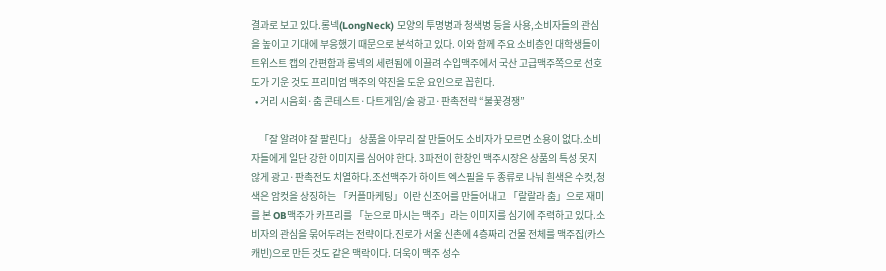결과로 보고 있다.롱넥(LongNeck) 모양의 투명병과 청색병 등을 사용,소비자들의 관심을 높이고 기대에 부응했기 때문으로 분석하고 있다. 이와 함께 주요 소비층인 대학생들이 트위스트 캡의 간편함과 롱넥의 세련됨에 이끌려 수입맥주에서 국산 고급맥주쪽으로 선호도가 기운 것도 프리미엄 맥주의 약진을 도운 요인으로 꼽힌다.
  • 거리 시음회·춤 콘테스트·다트게임/술 광고·판촉전략 “불꽃경쟁”

    「잘 알려야 잘 팔린다」 상품을 아무리 잘 만들어도 소비자가 모르면 소용이 없다.소비자들에게 일단 강한 이미지를 심어야 한다. 3파전이 한창인 맥주시장은 상품의 특성 못지 않게 광고·판촉전도 치열하다.조선맥주가 하이트 엑스필을 두 종류로 나눠 흰색은 수컷,청색은 암컷을 상징하는 「커플마케팅」이란 신조어를 만들어내고 「랄랄라 춤」으로 재미를 본 OB맥주가 카프리를 「눈으로 마시는 맥주」라는 이미지를 심기에 주력하고 있다.소비자의 관심을 묶어두려는 전략이다.진로가 서울 신촌에 4층짜리 건물 전체를 맥주집(카스캐빈)으로 만든 것도 같은 맥락이다. 더욱이 맥주 성수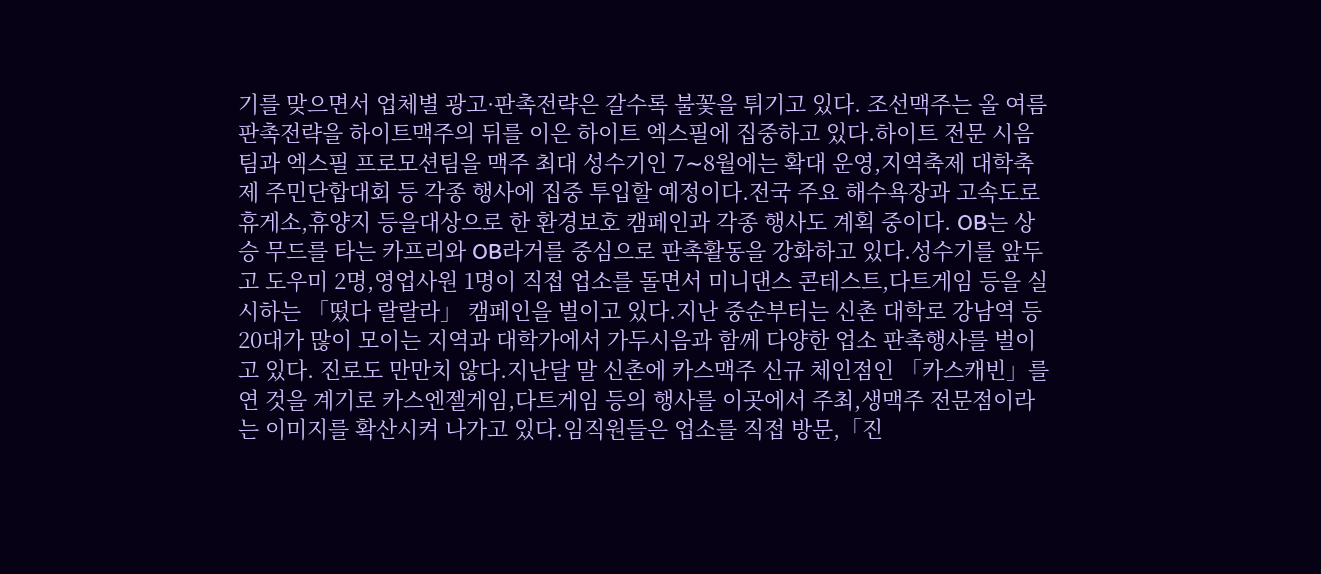기를 맞으면서 업체별 광고·판촉전략은 갈수록 불꽃을 튀기고 있다. 조선맥주는 올 여름 판촉전략을 하이트맥주의 뒤를 이은 하이트 엑스필에 집중하고 있다.하이트 전문 시음팀과 엑스필 프로모션팀을 맥주 최대 성수기인 7∼8월에는 확대 운영,지역축제 대학축제 주민단합대회 등 각종 행사에 집중 투입할 예정이다.전국 주요 해수욕장과 고속도로 휴게소,휴양지 등을대상으로 한 환경보호 캠페인과 각종 행사도 계획 중이다. OB는 상승 무드를 타는 카프리와 OB라거를 중심으로 판촉활동을 강화하고 있다.성수기를 앞두고 도우미 2명,영업사원 1명이 직접 업소를 돌면서 미니댄스 콘테스트,다트게임 등을 실시하는 「떴다 랄랄라」 캠페인을 벌이고 있다.지난 중순부터는 신촌 대학로 강남역 등 20대가 많이 모이는 지역과 대학가에서 가두시음과 함께 다양한 업소 판촉행사를 벌이고 있다. 진로도 만만치 않다.지난달 말 신촌에 카스맥주 신규 체인점인 「카스캐빈」를 연 것을 계기로 카스엔젤게임,다트게임 등의 행사를 이곳에서 주최,생맥주 전문점이라는 이미지를 확산시켜 나가고 있다.임직원들은 업소를 직접 방문,「진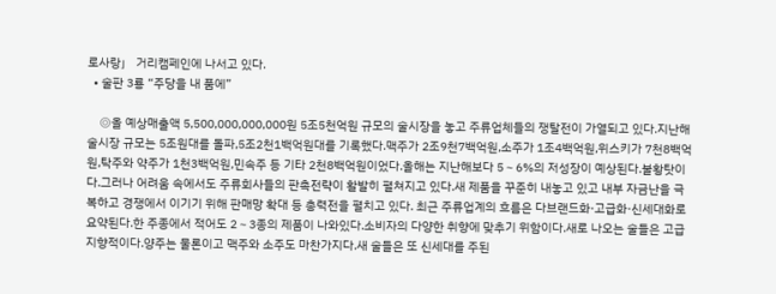로사랑」 거리캠페인에 나서고 있다.
  • 술판 3룡 “주당을 내 품에”

    ◎올 예상매출액 5,500,000,000,000원 5조5천억원 규모의 술시장을 놓고 주류업체들의 쟁탈전이 가열되고 있다.지난해 술시장 규모는 5조원대를 돌파,5조2천1백억원대를 기록했다.맥주가 2조9천7백억원,소주가 1조4백억원,위스키가 7천8백억원,탁주와 약주가 1천3백억원,민속주 등 기타 2천8백억원이었다.올해는 지난해보다 5∼6%의 저성장이 예상된다.불황탓이다.그러나 어려움 속에서도 주류회사들의 판촉전략이 활발히 펼쳐지고 있다.새 제품을 꾸준히 내놓고 있고 내부 자금난을 극복하고 경쟁에서 이기기 위해 판매망 확대 등 총력전을 펼치고 있다. 최근 주류업계의 흐름은 다브랜드화·고급화·신세대화로 요약된다.한 주종에서 적어도 2∼3종의 제품이 나와있다.소비자의 다양한 취향에 맞추기 위함이다.새로 나오는 술들은 고급지향적이다.양주는 물론이고 맥주와 소주도 마찬가지다.새 술들은 또 신세대를 주된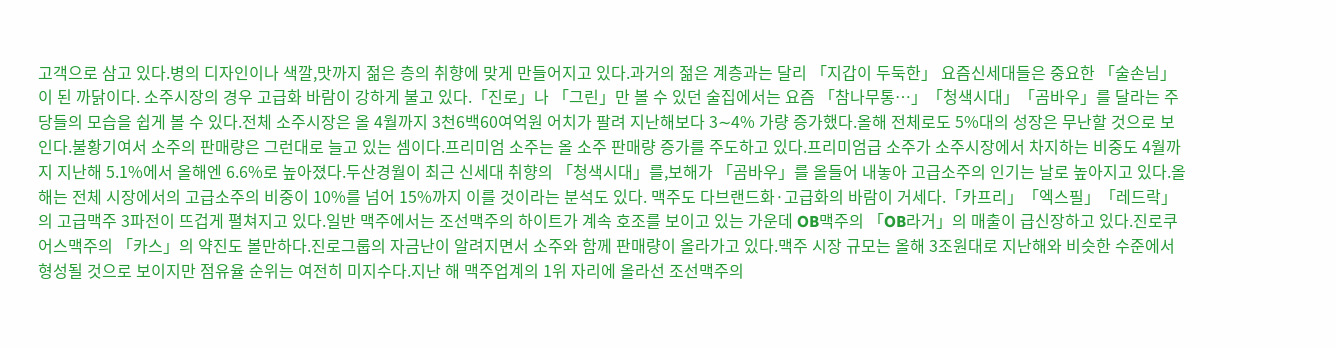고객으로 삼고 있다.병의 디자인이나 색깔,맛까지 젊은 층의 취향에 맞게 만들어지고 있다.과거의 젊은 계층과는 달리 「지갑이 두둑한」 요즘신세대들은 중요한 「술손님」이 된 까닭이다. 소주시장의 경우 고급화 바람이 강하게 불고 있다.「진로」나 「그린」만 볼 수 있던 술집에서는 요즘 「참나무통…」「청색시대」「곰바우」를 달라는 주당들의 모습을 쉽게 볼 수 있다.전체 소주시장은 올 4월까지 3천6백60여억원 어치가 팔려 지난해보다 3∼4% 가량 증가했다.올해 전체로도 5%대의 성장은 무난할 것으로 보인다.불황기여서 소주의 판매량은 그런대로 늘고 있는 셈이다.프리미엄 소주는 올 소주 판매량 증가를 주도하고 있다.프리미엄급 소주가 소주시장에서 차지하는 비중도 4월까지 지난해 5.1%에서 올해엔 6.6%로 높아졌다.두산경월이 최근 신세대 취향의 「청색시대」를,보해가 「곰바우」를 올들어 내놓아 고급소주의 인기는 날로 높아지고 있다.올해는 전체 시장에서의 고급소주의 비중이 10%를 넘어 15%까지 이를 것이라는 분석도 있다. 맥주도 다브랜드화·고급화의 바람이 거세다.「카프리」「엑스필」「레드락」의 고급맥주 3파전이 뜨겁게 펼쳐지고 있다.일반 맥주에서는 조선맥주의 하이트가 계속 호조를 보이고 있는 가운데 OB맥주의 「OB라거」의 매출이 급신장하고 있다.진로쿠어스맥주의 「카스」의 약진도 볼만하다.진로그룹의 자금난이 알려지면서 소주와 함께 판매량이 올라가고 있다.맥주 시장 규모는 올해 3조원대로 지난해와 비슷한 수준에서 형성될 것으로 보이지만 점유율 순위는 여전히 미지수다.지난 해 맥주업계의 1위 자리에 올라선 조선맥주의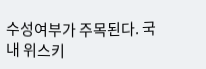수성여부가 주목된다. 국내 위스키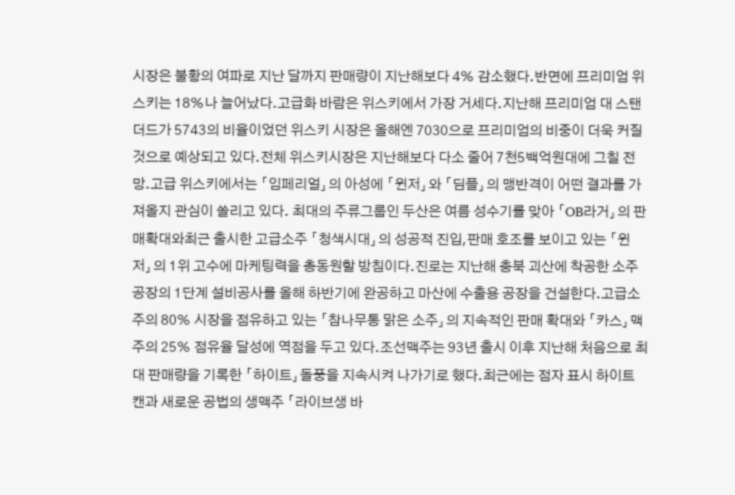시장은 불황의 여파로 지난 달까지 판매량이 지난해보다 4% 감소했다.반면에 프리미엄 위스키는 18%나 늘어났다.고급화 바람은 위스키에서 가장 거세다.지난해 프리미엄 대 스탠더드가 5743의 비율이었던 위스키 시장은 올해엔 7030으로 프리미엄의 비중이 더욱 커질 것으로 예상되고 있다.전체 위스키시장은 지난해보다 다소 줄어 7천5백억원대에 그칠 전망.고급 위스키에서는 「임페리얼」의 아성에 「윈저」와 「딤플」의 맹반격이 어떤 결과를 가져올지 관심이 쏠리고 있다. 최대의 주류그룹인 두산은 여름 성수기를 맞아 「OB라거」의 판매확대와최근 출시한 고급소주 「청색시대」의 성공적 진입,판매 호조를 보이고 있는 「윈저」의 1위 고수에 마케팅력을 총동원할 방침이다.진로는 지난해 충북 괴산에 착공한 소주공장의 1단계 설비공사를 올해 하반기에 완공하고 마산에 수출용 공장을 건설한다.고급소주의 80% 시장을 점유하고 있는 「참나무통 맑은 소주」의 지속적인 판매 확대와 「카스」맥주의 25% 점유율 달성에 역점을 두고 있다.조선맥주는 93년 출시 이후 지난해 처음으로 최대 판매량을 기록한 「하이트」돌풍을 지속시켜 나가기로 했다.최근에는 점자 표시 하이트 캔과 새로운 공법의 생맥주 「라이브생 바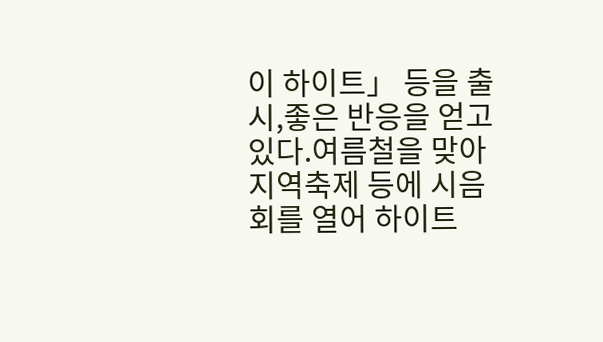이 하이트」 등을 출시,좋은 반응을 얻고 있다.여름철을 맞아 지역축제 등에 시음회를 열어 하이트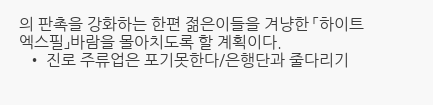의 판촉을 강화하는 한편 젊은이들을 겨냥한 「하이트 엑스필」바람을 몰아치도록 할 계획이다.
  • 진로 주류업은 포기못한다/은행단과 줄다리기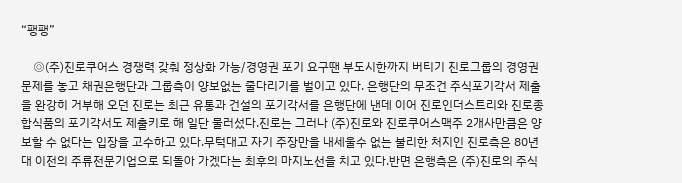“팽팽”

    ◎(주)진로쿠어스 경쟁력 갖춰 정상화 가능/경영권 포기 요구땐 부도시한까지 버티기 진로그룹의 경영권 문제를 놓고 채권은행단과 그룹측이 양보없는 줄다리기를 벌이고 있다. 은행단의 무조건 주식포기각서 제출을 완강히 거부해 오던 진로는 최근 유통과 건설의 포기각서를 은행단에 낸데 이어 진로인더스트리와 진로종합식품의 포기각서도 제출키로 해 일단 물러섰다.진로는 그러나 (주)진로와 진로쿠어스맥주 2개사만큼은 양보할 수 없다는 입장을 고수하고 있다.무턱대고 자기 주장만을 내세울수 없는 불리한 처지인 진로측은 80년대 이전의 주류전문기업으로 되돌아 가겠다는 최후의 마지노선을 치고 있다.반면 은행측은 (주)진로의 주식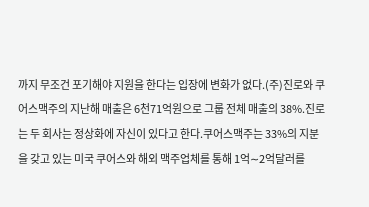까지 무조건 포기해야 지원을 한다는 입장에 변화가 없다.(주)진로와 쿠어스맥주의 지난해 매출은 6천71억원으로 그룹 전체 매출의 38%.진로는 두 회사는 정상화에 자신이 있다고 한다.쿠어스맥주는 33%의 지분을 갖고 있는 미국 쿠어스와 해외 맥주업체를 통해 1억∼2억달러를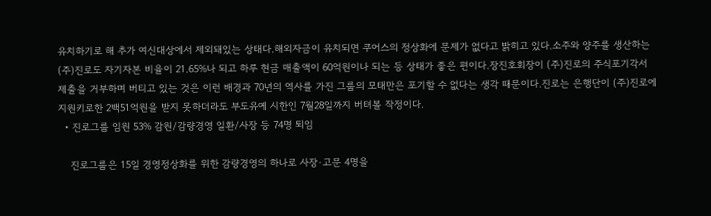유치하기로 해 추가 여신대상에서 제외돼있는 상태다.해외자금이 유치되면 쿠어스의 정상화에 문제가 없다고 밝히고 있다.소주와 양주를 생산하는 (주)진로도 자기자본 비율이 21.65%나 되고 하루 현금 매출액이 60억원이나 되는 등 상태가 좋은 편이다.장진호회장이 (주)진로의 주식포기각서 제출을 거부하며 버티고 있는 것은 이런 배경과 70년의 역사를 가진 그룹의 모태만은 포기할 수 없다는 생각 때문이다.진로는 은행단이 (주)진로에 지원키로한 2백51억원을 받지 못하더라도 부도유예 시한인 7월28일까지 버텨볼 작정이다.
  • 진로그룹 임원 53% 감원/감량경영 일환/사장 등 74명 퇴임

    진로그룹은 15일 경영정상화를 위한 감량경영의 하나로 사장·고문 4명을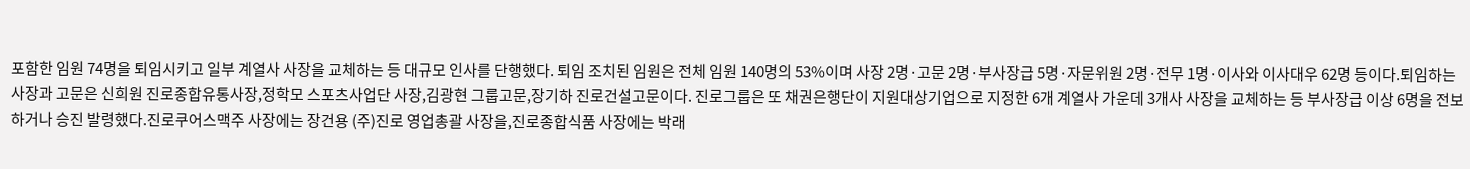포함한 임원 74명을 퇴임시키고 일부 계열사 사장을 교체하는 등 대규모 인사를 단행했다. 퇴임 조치된 임원은 전체 임원 140명의 53%이며 사장 2명·고문 2명·부사장급 5명·자문위원 2명·전무 1명·이사와 이사대우 62명 등이다.퇴임하는 사장과 고문은 신희원 진로종합유통사장,정학모 스포츠사업단 사장,김광현 그룹고문,장기하 진로건설고문이다. 진로그룹은 또 채권은행단이 지원대상기업으로 지정한 6개 계열사 가운데 3개사 사장을 교체하는 등 부사장급 이상 6명을 전보하거나 승진 발령했다.진로쿠어스맥주 사장에는 장건용 (주)진로 영업총괄 사장을,진로종합식품 사장에는 박래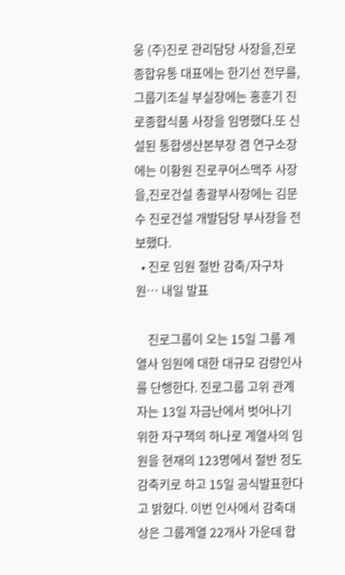웅 (주)진로 관리담당 사장을,진로종합유통 대표에는 한기선 전무를,그룹기조실 부실장에는 홍훈기 진로종합식품 사장을 임명했다.또 신설된 통합생산본부장 겸 연구소장에는 이황원 진로쿠어스맥주 사장을,진로건설 총괄부사장에는 김문수 진로건설 개발담당 부사장을 전보했다.
  • 진로 임원 절반 감축/자구차원… 내일 발표

    진로그룹이 오는 15일 그룹 계열사 임원에 대한 대규모 감량인사를 단행한다. 진로그룹 고위 관계자는 13일 자금난에서 벗어나기 위한 자구책의 하나로 계열사의 임원을 현재의 123명에서 절반 정도 감축키로 하고 15일 공식발표한다고 밝혔다. 이번 인사에서 감축대상은 그룹계열 22개사 가운데 합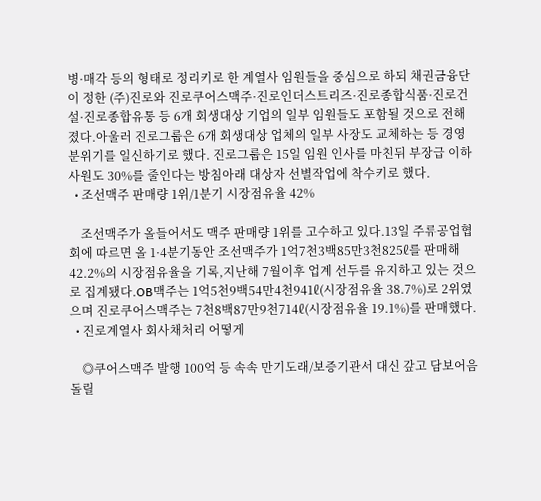병·매각 등의 형태로 정리키로 한 계열사 임원들을 중심으로 하되 채권금융단이 정한 (주)진로와 진로쿠어스맥주·진로인더스트리즈·진로종합식품·진로건설·진로종합유통 등 6개 회생대상 기업의 일부 임원들도 포함될 것으로 전해졌다.아울러 진로그룹은 6개 회생대상 업체의 일부 사장도 교체하는 등 경영분위기를 일신하기로 했다. 진로그룹은 15일 임원 인사를 마친뒤 부장급 이하 사원도 30%를 줄인다는 방침아래 대상자 선별작업에 착수키로 했다.
  • 조선맥주 판매량 1위/1분기 시장점유율 42%

    조선맥주가 올들어서도 맥주 판매량 1위를 고수하고 있다.13일 주류공업협회에 따르면 올 1·4분기동안 조선맥주가 1억7천3백85만3천825ℓ를 판매해 42.2%의 시장점유율을 기록,지난해 7월이후 업계 선두를 유지하고 있는 것으로 집계됐다.OB맥주는 1억5천9백54만4천941ℓ(시장점유율 38.7%)로 2위였으며 진로쿠어스맥주는 7천8백87만9천714ℓ(시장점유율 19.1%)를 판매했다.
  • 진로계열사 회사채처리 어떻게

    ◎쿠어스맥주 발행 100억 등 속속 만기도래/보증기관서 대신 갚고 담보어음 돌릴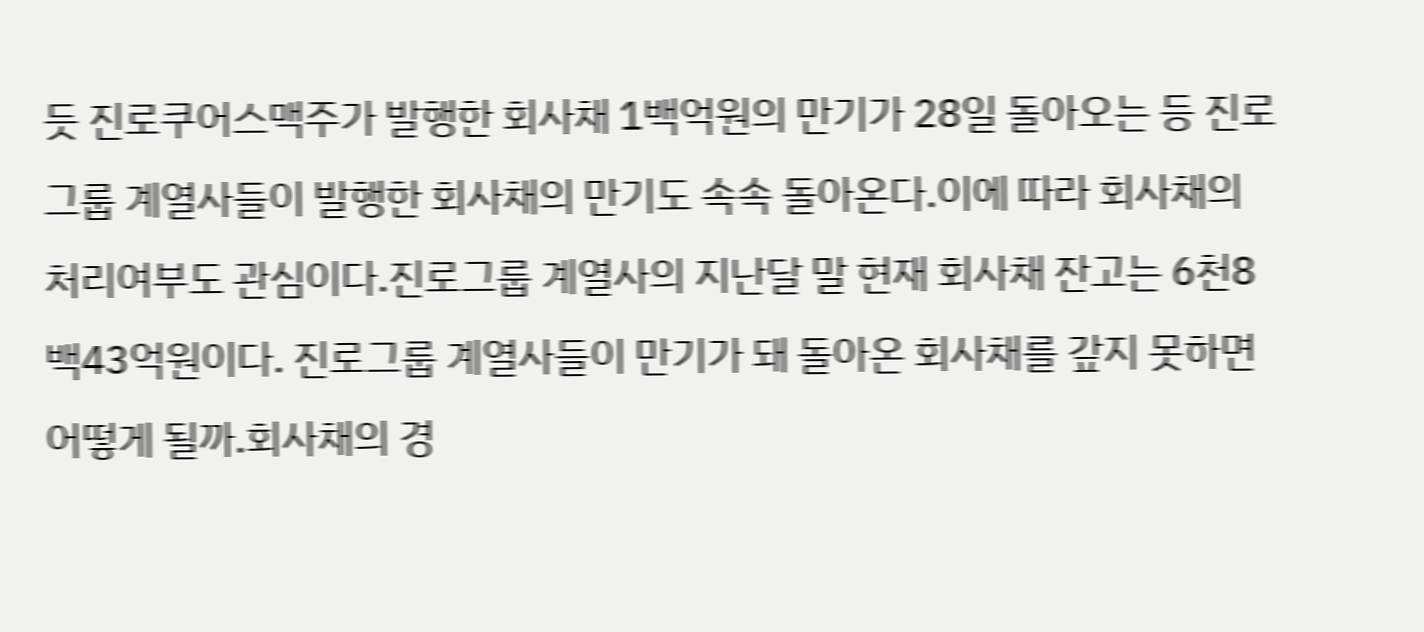듯 진로쿠어스맥주가 발행한 회사채 1백억원의 만기가 28일 돌아오는 등 진로그룹 계열사들이 발행한 회사채의 만기도 속속 돌아온다.이에 따라 회사채의 처리여부도 관심이다.진로그룹 계열사의 지난달 말 현재 회사채 잔고는 6천8백43억원이다. 진로그룹 계열사들이 만기가 돼 돌아온 회사채를 갚지 못하면 어떻게 될까.회사채의 경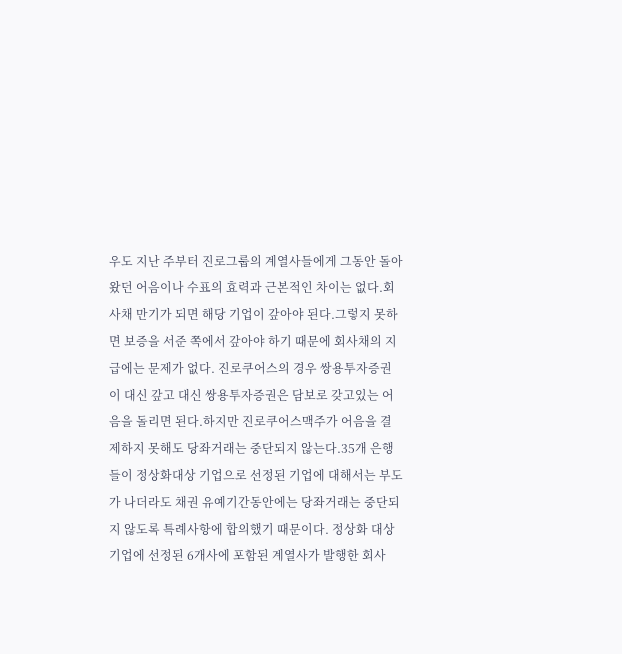우도 지난 주부터 진로그룹의 계열사들에게 그동안 돌아왔던 어음이나 수표의 효력과 근본적인 차이는 없다.회사채 만기가 되면 해당 기업이 갚아야 된다.그렇지 못하면 보증을 서준 쪽에서 갚아야 하기 때문에 회사채의 지급에는 문제가 없다. 진로쿠어스의 경우 쌍용투자증권이 대신 갚고 대신 쌍용투자증권은 담보로 갖고있는 어음을 돌리면 된다.하지만 진로쿠어스맥주가 어음을 결제하지 못해도 당좌거래는 중단되지 않는다.35개 은행들이 정상화대상 기업으로 선정된 기업에 대해서는 부도가 나더라도 채권 유예기간동안에는 당좌거래는 중단되지 않도록 특례사항에 합의했기 때문이다. 정상화 대상 기업에 선정된 6개사에 포함된 계열사가 발행한 회사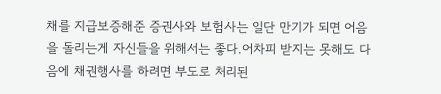채를 지급보증해준 증권사와 보험사는 일단 만기가 되면 어음을 돌리는게 자신들을 위해서는 좋다.어차피 받지는 못해도 다음에 채권행사를 하려면 부도로 처리된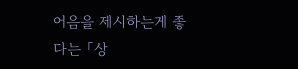어음을 제시하는게 좋다는 「상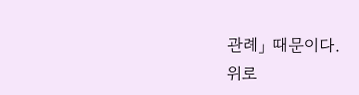관례」 때문이다.
위로